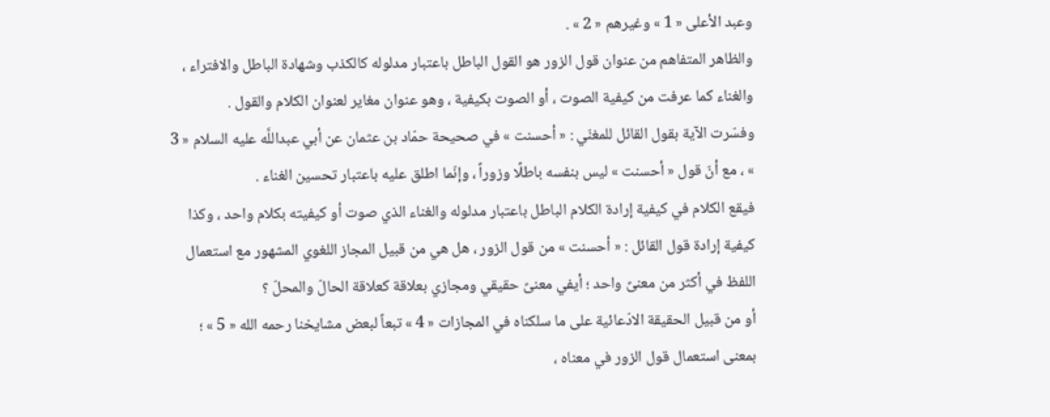وعبد الأعلى « 1 » وغيرهم « 2 » .
والظاهر المتفاهم من عنوان قول الزور هو القول الباطل باعتبار مدلوله كالكذب وشهادة الباطل والافتراء ، والغناء كما عرفت من كيفية الصوت ، أو الصوت بكيفية ، وهو عنوان مغاير لعنوان الكلام والقول .
وفسّرت الآية بقول القائل للمغنّي : « أحسنت » في صحيحة حمّاد بن عثمان عن أبي عبداللَّه عليه السلام « 3 » ، مع أنّ قول « أحسنت » ليس بنفسه باطلًا وزوراً ، وإنّما اطلق عليه باعتبار تحسين الغناء .
فيقع الكلام في كيفية إرادة الكلام الباطل باعتبار مدلوله والغناء الذي صوت أو كيفيته بكلام واحد ، وكذا كيفية إرادة قول القائل : « أحسنت » من قول الزور ، هل هي من قبيل المجاز اللغوي المشهور مع استعمال اللفظ في أكثر من معنىً واحد ؛ أيفي معنىً حقيقي ومجازي بعلاقة كعلاقة الحالّ والمحلّ ؟
أو من قبيل الحقيقة الادّعائية على ما سلكناه في المجازات « 4 » تبعاً لبعض مشايخنا رحمه الله « 5 » ؛ بمعنى استعمال قول الزور في معناه ،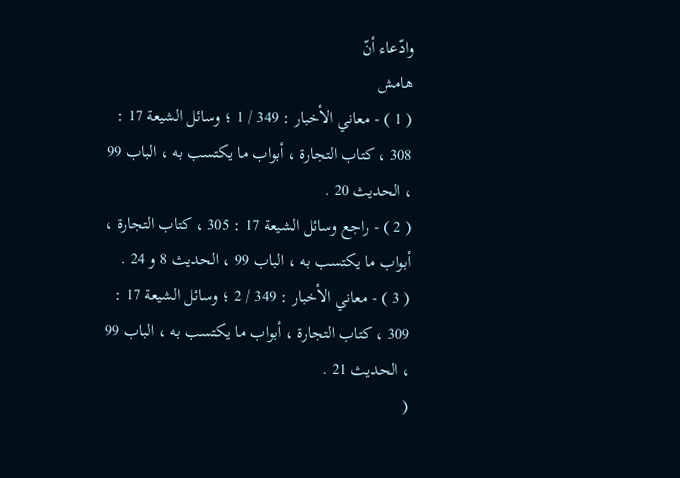وادّعاء أنّ
هامش
( 1 ) - معاني الأخبار : 349 / 1 ؛ وسائل الشيعة 17 : 308 ، كتاب التجارة ، أبواب ما يكتسب به ، الباب 99 ، الحديث 20 .
( 2 ) - راجع وسائل الشيعة 17 : 305 ، كتاب التجارة ، أبواب ما يكتسب به ، الباب 99 ، الحديث 8 و 24 .
( 3 ) - معاني الأخبار : 349 / 2 ؛ وسائل الشيعة 17 : 309 ، كتاب التجارة ، أبواب ما يكتسب به ، الباب 99 ، الحديث 21 .
(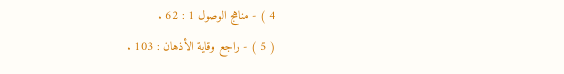4 ) - مناهج الوصول 1 : 62 .
( 5 ) - راجع وقاية الأذهان : 103 .